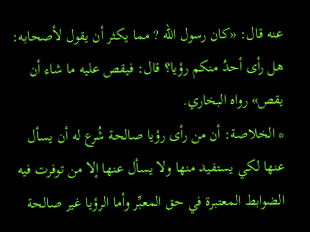عنه قال: «كان رسول الله ? مما يكثر أن يقول لأصحابه: هل رأى أحدُ منكم رؤيا؟ قال: فيقص عليه ما شاء أن يقص» رواه البخاري.
* الخلاصة: أن من رأى رؤيا صالحة شُرع له أن يسأل عنها لكي يستفيد منها ولا يسأل عنها إلا من توفرت فيه الضوابط المعتبرة في حق المعبِّر وأما الرؤيا غير صالحة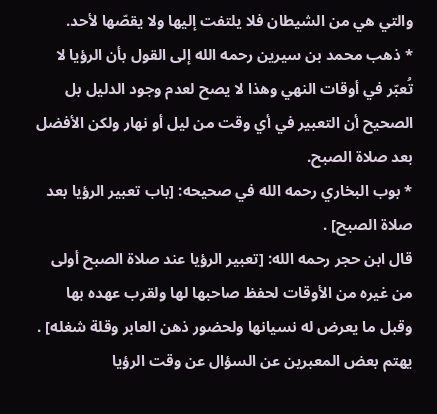والتي هي من الشيطان فلا يلتفت إليها ولا يقصّها لأحد.
* ذهب محمد بن سيرين رحمه الله إلى القول بأن الرؤيا لا تُعبّر في أوقات النهي وهذا لا يصح لعدم وجود الدليل بل الصحيح أن التعبير في أي وقت من ليل أو نهار ولكن الأفضل بعد صلاة الصبح.
* بوب البخاري رحمه الله في صحيحه: [باب تعبير الرؤيا بعد صلاة الصبح] .
قال ابن حجر رحمه الله: [تعبير الرؤيا عند صلاة الصبح أولى من غيره من الأوقات لحفظ صاحبها لها ولقرب عهده بها وقبل ما يعرض له نسيانها ولحضور ذهن العابر وقلة شغله] .
يهتم بعض المعبرين عن السؤال عن وقت الرؤيا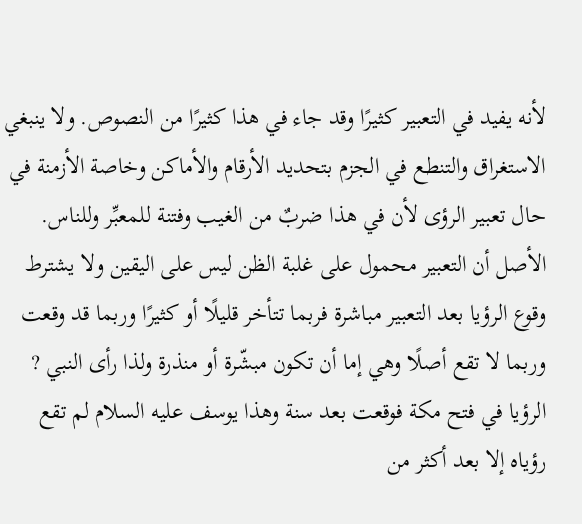لأنه يفيد في التعبير كثيرًا وقد جاء في هذا كثيرًا من النصوص. ولا ينبغي الاستغراق والتنطع في الجزم بتحديد الأرقام والأماكن وخاصة الأزمنة في حال تعبير الرؤى لأن في هذا ضربٌ من الغيب وفتنة للمعبِّر وللناس.
الأصل أن التعبير محمول على غلبة الظن ليس على اليقين ولا يشترط وقوع الرؤيا بعد التعبير مباشرة فربما تتأخر قليلًا أو كثيرًا وربما قد وقعت وربما لا تقع أصلًا وهي إما أن تكون مبشّرة أو منذرة ولذا رأى النبي ? الرؤيا في فتح مكة فوقعت بعد سنة وهذا يوسف عليه السلام لم تقع رؤياه إلا بعد أكثر من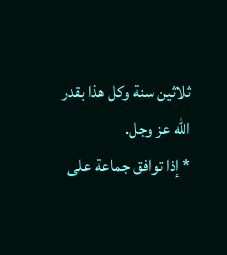ثلاثين سنة وكل هذا بقدر الله عز وجل.
* إذا توافق جماعة على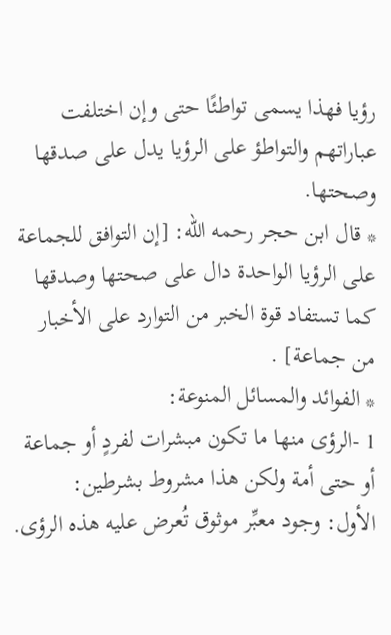رؤيا فهذا يسمى تواطئًا حتى وإن اختلفت عباراتهم والتواطؤ على الرؤيا يدل على صدقها وصحتها.
* قال ابن حجر رحمه الله: [إن التوافق للجماعة على الرؤيا الواحدة دال على صحتها وصدقها كما تستفاد قوة الخبر من التوارد على الأخبار من جماعة] .
* الفوائد والمسائل المنوعة:
1 -الرؤى منها ما تكون مبشرات لفردٍ أو جماعة أو حتى أمة ولكن هذا مشروط بشرطين:
الأول: وجود معبِّر موثوق تُعرض عليه هذه الرؤى.